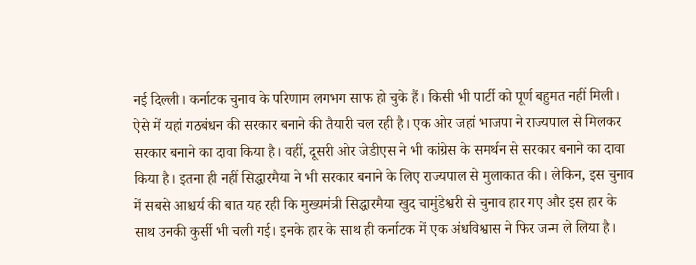नई दिल्ली। कर्नाटक चुनाव के परिणाम लगभग साफ हो चुके हैं। किसी भी पार्टी को पूर्ण बहुमत नहीं मिली। ऐसे में यहां गठबंधन की सरकार बनाने की तैयारी चल रही है। एक ओर जहां भाजपा ने राज्यपाल से मिलकर सरकार बनाने का दावा किया है। वहीं, दूसरी ओर जेडीएस ने भी कांग्रेस के समर्थन से सरकार बनाने का दावा किया है। इतना ही नहीं सिद्धारमैया ने भी सरकार बनाने के लिए राज्यपाल से मुलाकात की। लेकिन, इस चुनाव में सबसे आश्चर्य की बात यह रही कि मुख्यमंत्री सिद्धारमैया खुद चामुंडेश्वरी से चुनाव हार गए और इस हार के साथ उनकी कुर्सी भी चली गई। इनके हार के साथ ही कर्नाटक में एक अंधविश्वास ने फिर जन्म ले लिया है।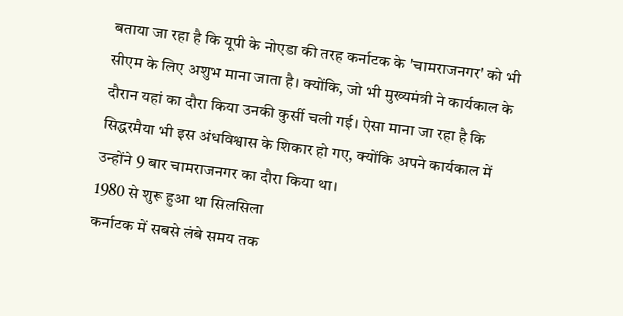बताया जा रहा है कि यूपी के नोएडा की तरह कर्नाटक के 'चामराजनगर' को भी सीएम के लिए अशुभ माना जाता है। क्योंकि, जो भी मुख्यमंत्री ने कार्यकाल के दौरान यहां का दौरा किया उनकी कुर्सी चली गई। ऐसा माना जा रहा है कि सिद्धरमैया भी इस अंधविश्वास के शिकार हो गए, क्योंकि अपने कार्यकाल में उन्होंने 9 बार चामराजनगर का दौरा किया था।
1980 से शुरू हुआ था सिलसिला
कर्नाटक में सबसे लंबे समय तक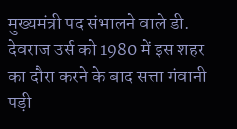मुख्यमंत्री पद संभालने वाले डी. देवराज उर्स को 1980 में इस शहर का दौरा करने के बाद सत्ता गंवानी पड़ी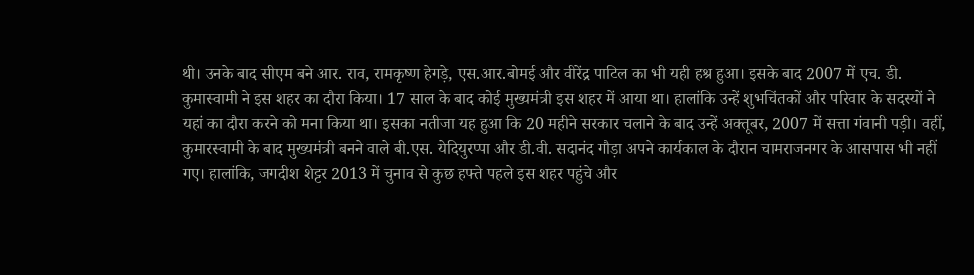थी। उनके बाद सीएम बने आर. राव, रामकृष्ण हेगड़े, एस.आर.बोमई और वीरेंद्र पाटिल का भी यही हश्र हुआ। इसके बाद 2007 में एच. डी. कुमास्वामी ने इस शहर का दौरा किया। 17 साल के बाद कोई मुख्यमंत्री इस शहर में आया था। हालांकि उन्हें शुभचिंतकों और परिवार के सदस्यों ने यहां का दौरा करने को मना किया था। इसका नतीजा यह हुआ कि 20 महीने सरकार चलाने के बाद उन्हें अक्तूबर, 2007 में सत्ता गंवानी पड़ी। वहीं, कुमारस्वामी के बाद मुख्यमंत्री बनने वाले बी.एस. येदियुरप्पा और डी.वी. सदानंद गौड़ा अपने कार्यकाल के दौरान चामराजनगर के आसपास भी नहीं गए। हालांकि, जगदीश शेट्टर 2013 में चुनाव से कुछ हफ्ते पहले इस शहर पहुंचे और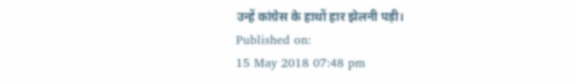उन्हें कांग्रेस के हाथों हार झेलनी पड़ी।
Published on:
15 May 2018 07:48 pm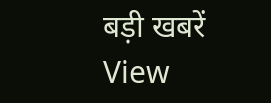बड़ी खबरें
View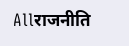Allराजनीति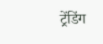ट्रेंडिंग